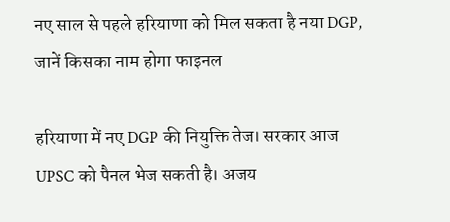नए साल से पहले हरियाणा को मिल सकता है नया DGP, जानें किसका नाम होगा फाइनल

हरियाणा में नए DGP की नियुक्ति तेज। सरकार आज UPSC को पैनल भेज सकती है। अजय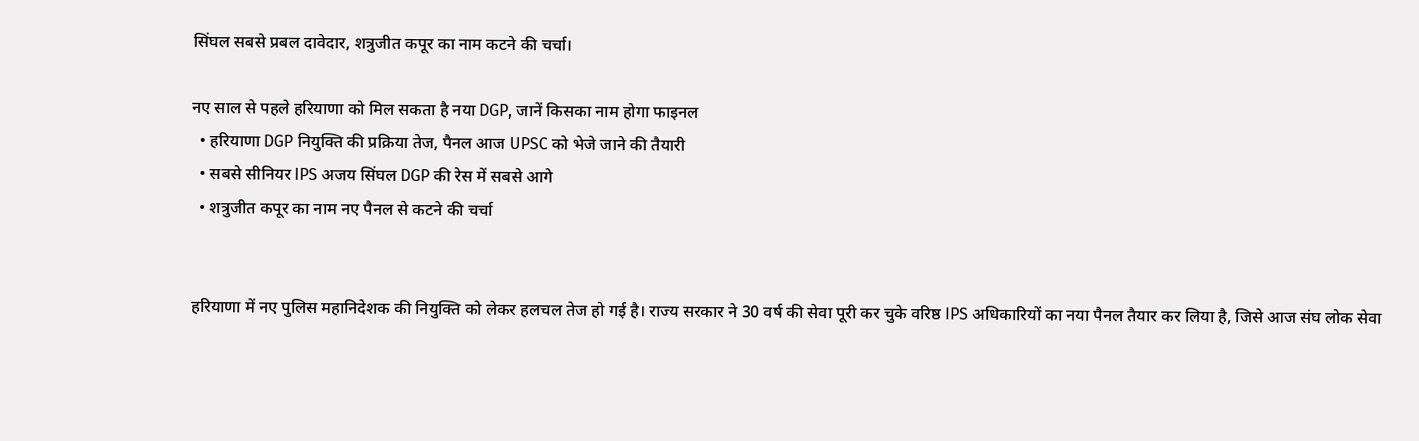सिंघल सबसे प्रबल दावेदार, शत्रुजीत कपूर का नाम कटने की चर्चा।

नए साल से पहले हरियाणा को मिल सकता है नया DGP, जानें किसका नाम होगा फाइनल
  • हरियाणा DGP नियुक्ति की प्रक्रिया तेज, पैनल आज UPSC को भेजे जाने की तैयारी
  • सबसे सीनियर IPS अजय सिंघल DGP की रेस में सबसे आगे
  • शत्रुजीत कपूर का नाम नए पैनल से कटने की चर्चा


हरियाणा में नए पुलिस महानिदेशक की नियुक्ति को लेकर हलचल तेज हो गई है। राज्य सरकार ने 30 वर्ष की सेवा पूरी कर चुके वरिष्ठ IPS अधिकारियों का नया पैनल तैयार कर लिया है, जिसे आज संघ लोक सेवा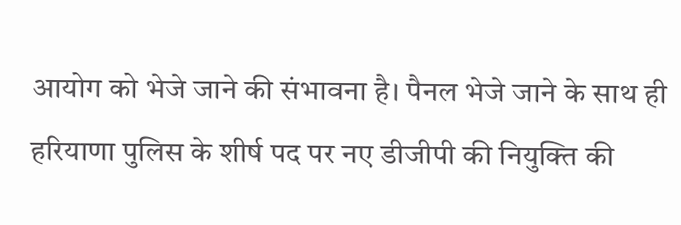आयोग को भेजे जाने की संभावना है। पैनल भेजे जाने के साथ ही हरियाणा पुलिस के शीर्ष पद पर नए डीजीपी की नियुक्ति की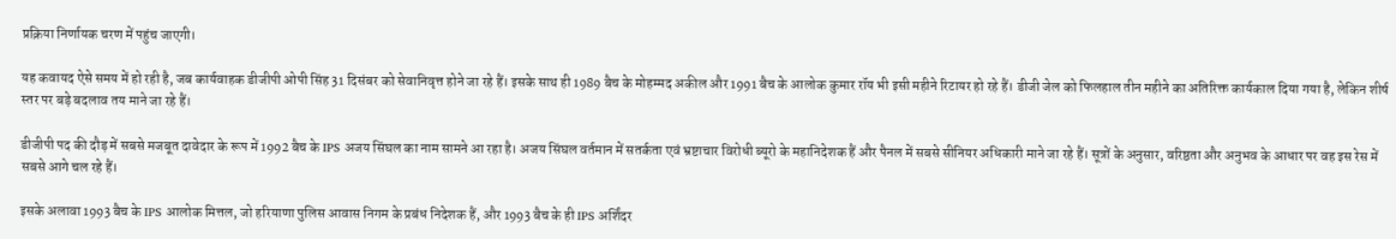प्रक्रिया निर्णायक चरण में पहुंच जाएगी।

यह कवायद ऐसे समय में हो रही है, जब कार्यवाहक डीजीपी ओपी सिंह 31 दिसंबर को सेवानिवृत्त होने जा रहे हैं। इसके साथ ही 1989 बैच के मोहम्मद अकील और 1991 बैच के आलोक कुमार रॉय भी इसी महीने रिटायर हो रहे हैं। डीजी जेल को फिलहाल तीन महीने का अतिरिक्त कार्यकाल दिया गया है, लेकिन शीर्ष स्तर पर बड़े बदलाव तय माने जा रहे हैं।

डीजीपी पद की दौड़ में सबसे मजबूत दावेदार के रूप में 1992 बैच के IPS अजय सिंघल का नाम सामने आ रहा है। अजय सिंघल वर्तमान में सतर्कता एवं भ्रष्टाचार विरोधी ब्यूरो के महानिदेशक हैं और पैनल में सबसे सीनियर अधिकारी माने जा रहे हैं। सूत्रों के अनुसार, वरिष्ठता और अनुभव के आधार पर वह इस रेस में सबसे आगे चल रहे हैं।

इसके अलावा 1993 बैच के IPS आलोक मित्तल, जो हरियाणा पुलिस आवास निगम के प्रबंध निदेशक हैं, और 1993 बैच के ही IPS अर्शिंदर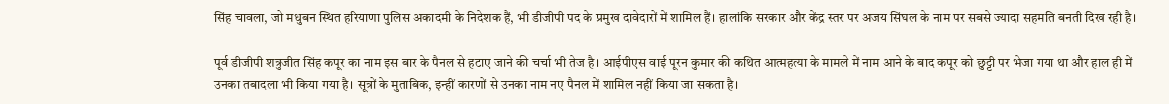सिंह चावला, जो मधुबन स्थित हरियाणा पुलिस अकादमी के निदेशक हैं, भी डीजीपी पद के प्रमुख दावेदारों में शामिल हैं। हालांकि सरकार और केंद्र स्तर पर अजय सिंघल के नाम पर सबसे ज्यादा सहमति बनती दिख रही है।

पूर्व डीजीपी शत्रुजीत सिंह कपूर का नाम इस बार के पैनल से हटाए जाने की चर्चा भी तेज है। आईपीएस वाई पूरन कुमार की कथित आत्महत्या के मामले में नाम आने के बाद कपूर को छुट्टी पर भेजा गया था और हाल ही में उनका तबादला भी किया गया है। सूत्रों के मुताबिक, इन्हीं कारणों से उनका नाम नए पैनल में शामिल नहीं किया जा सकता है।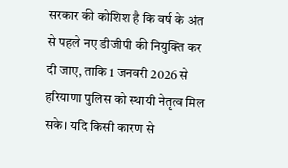सरकार की कोशिश है कि वर्ष के अंत से पहले नए डीजीपी की नियुक्ति कर दी जाए, ताकि 1 जनवरी 2026 से हरियाणा पुलिस को स्थायी नेतृत्व मिल सके। यदि किसी कारण से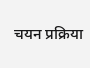चयन प्रक्रिया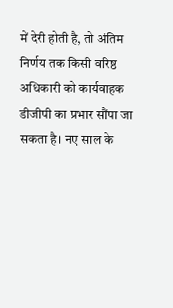में देरी होती है, तो अंतिम निर्णय तक किसी वरिष्ठ अधिकारी को कार्यवाहक डीजीपी का प्रभार सौंपा जा सकता है। नए साल के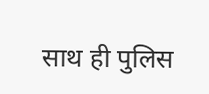साथ ही पुलिस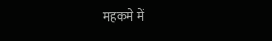महकमे में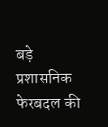बड़े प्रशासनिक फेरबदल की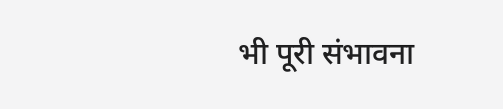भी पूरी संभावना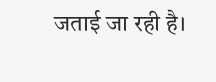जताई जा रही है।